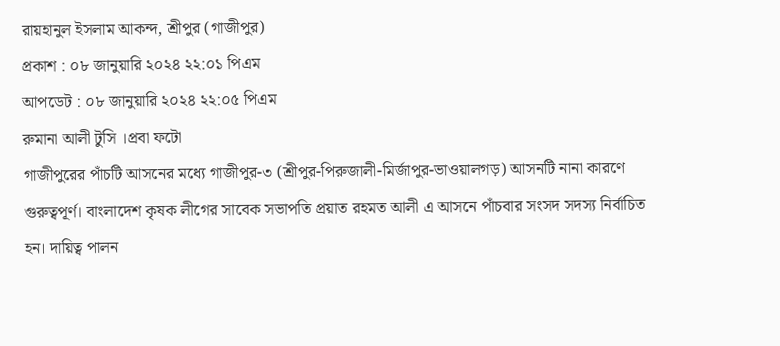রায়হানুল ইসলাম আকন্দ, শ্রীপুর (গাজীপুর)
প্রকাশ : ০৮ জানুয়ারি ২০২৪ ২২:০১ পিএম
আপডেট : ০৮ জানুয়ারি ২০২৪ ২২:০৫ পিএম
রুমানা আলী টুসি ।প্রবা ফটো
গাজীপুরের পাঁচটি আসনের মধ্যে গাজীপুর-৩ (শ্রীপুর-পিরুজালী-মির্জাপুর-ভাওয়ালগড়) আসনটি নানা কারণে গুরুত্বপূর্ণ। বাংলাদেশ কৃষক লীগের সাবেক সভাপতি প্রয়াত রহমত আলী এ আসনে পাঁচবার সংসদ সদস্য নির্বাচিত হন। দায়িত্ব পালন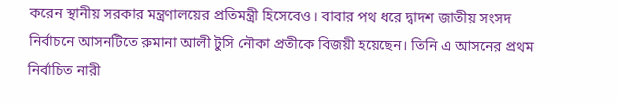করেন স্থানীয় সরকার মন্ত্রণালয়ের প্রতিমন্ত্রী হিসেবেও। বাবার পথ ধরে দ্বাদশ জাতীয় সংসদ নির্বাচনে আসনটিতে রুমানা আলী টুসি নৌকা প্রতীকে বিজয়ী হয়েছেন। তিনি এ আসনের প্রথম নির্বাচিত নারী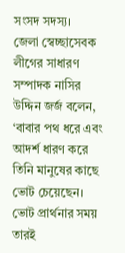সংসদ সদস্য।
জেলা স্বেচ্ছাসেবক লীগের সাধারণ সম্পাদক নাসির উদ্দিন জর্জ বলেন, ‘বাবার পথ ধরে এবং আদর্শ ধারণ করে তিনি মানুষের কাছে ভোট চেয়েছেন। ভোট প্রার্থনার সময় তারই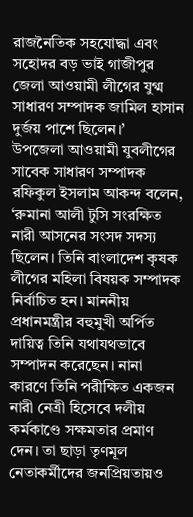রাজনৈতিক সহযোদ্ধা এবং সহোদর বড় ভাই গাজীপুর জেলা আওয়ামী লীগের যুগ্ম সাধারণ সম্পাদক জামিল হাসান দুর্জয় পাশে ছিলেন।’
উপজেলা আওয়ামী যুবলীগের সাবেক সাধারণ সম্পাদক রফিকুল ইসলাম আকন্দ বলেন, ‘রুমানা আলী টুসি সংরক্ষিত নারী আসনের সংসদ সদস্য ছিলেন। তিনি বাংলাদেশ কৃষক লীগের মহিলা বিষয়ক সম্পাদক নির্বাচিত হন। মাননীয় প্রধানমন্ত্রীর বহুমুখী অর্পিত দায়িত্ব তিনি যথাযথভাবে সম্পাদন করেছেন। নানা কারণে তিনি পরীক্ষিত একজন নারী নেত্রী হিসেবে দলীয় কর্মকাণ্ডে সক্ষমতার প্রমাণ দেন। তা ছাড়া তৃণমূল নেতাকর্মীদের জনপ্রিয়তায়ও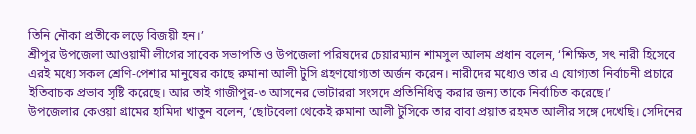তিনি নৌকা প্রতীকে লড়ে বিজয়ী হন।’
শ্রীপুর উপজেলা আওয়ামী লীগের সাবেক সভাপতি ও উপজেলা পরিষদের চেয়ারম্যান শামসুল আলম প্রধান বলেন, ‘শিক্ষিত, সৎ নারী হিসেবে এরই মধ্যে সকল শ্রেণি-পেশার মানুষের কাছে রুমানা আলী টুসি গ্রহণযোগ্যতা অর্জন করেন। নারীদের মধ্যেও তার এ যোগ্যতা নির্বাচনী প্রচারে ইতিবাচক প্রভাব সৃষ্টি করেছে। আর তাই গাজীপুর-৩ আসনের ভোটাররা সংসদে প্রতিনিধিত্ব করার জন্য তাকে নির্বাচিত করেছে।’
উপজেলার কেওয়া গ্রামের হামিদা খাতুন বলেন, ‘ছোটবেলা থেকেই রুমানা আলী টুসিকে তার বাবা প্রয়াত রহমত আলীর সঙ্গে দেখেছি। সেদিনের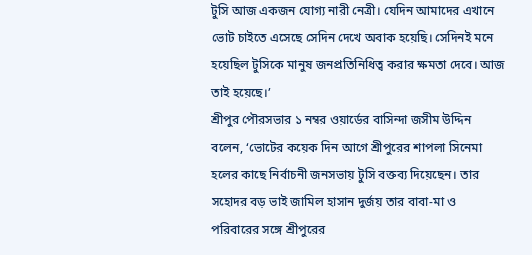টুসি আজ একজন যোগ্য নারী নেত্রী। যেদিন আমাদের এখানে ভোট চাইতে এসেছে সেদিন দেখে অবাক হয়েছি। সেদিনই মনে হয়েছিল টুসিকে মানুষ জনপ্রতিনিধিত্ব করার ক্ষমতা দেবে। আজ তাই হয়েছে।’
শ্রীপুর পৌরসভার ১ নম্বর ওয়ার্ডের বাসিন্দা জসীম উদ্দিন বলেন, ‘ভোটের কয়েক দিন আগে শ্রীপুরের শাপলা সিনেমা হলের কাছে নির্বাচনী জনসভায় টুসি বক্তব্য দিয়েছেন। তার সহোদর বড় ভাই জামিল হাসান দুর্জয় তার বাবা-মা ও পরিবারের সঙ্গে শ্রীপুরের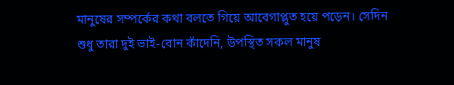মানুষের সম্পর্কের কথা বলতে গিয়ে আবেগাপ্লুত হয়ে পড়েন। সেদিন শুধু তারা দুই ভাই-বোন কাঁদেনি, উপস্থিত সকল মানুষ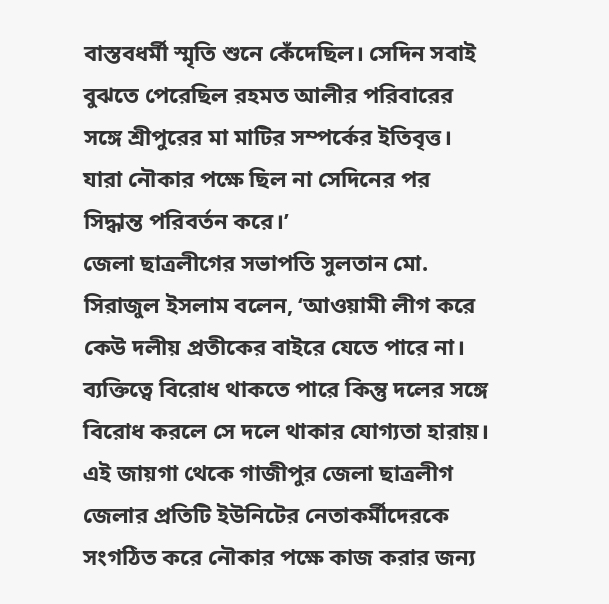বাস্তবধর্মী স্মৃতি শুনে কেঁদেছিল। সেদিন সবাই বুঝতে পেরেছিল রহমত আলীর পরিবারের সঙ্গে শ্রীপুরের মা মাটির সম্পর্কের ইতিবৃত্ত। যারা নৌকার পক্ষে ছিল না সেদিনের পর সিদ্ধান্ত পরিবর্তন করে।’
জেলা ছাত্রলীগের সভাপতি সুলতান মো. সিরাজুল ইসলাম বলেন, ‘আওয়ামী লীগ করে কেউ দলীয় প্রতীকের বাইরে যেতে পারে না। ব্যক্তিত্বে বিরোধ থাকতে পারে কিন্তু দলের সঙ্গে বিরোধ করলে সে দলে থাকার যোগ্যতা হারায়। এই জায়গা থেকে গাজীপুর জেলা ছাত্রলীগ জেলার প্রতিটি ইউনিটের নেতাকর্মীদেরকে সংগঠিত করে নৌকার পক্ষে কাজ করার জন্য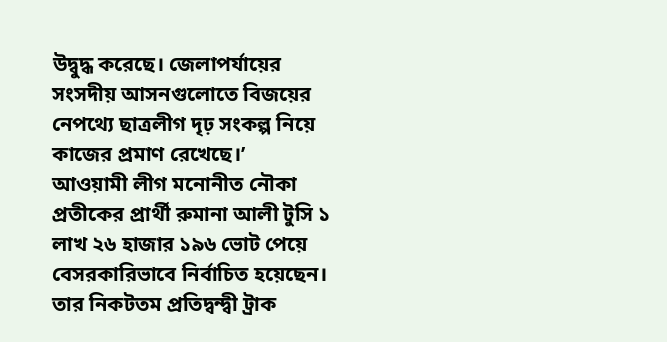উদ্বুদ্ধ করেছে। জেলাপর্যায়ের সংসদীয় আসনগুলোতে বিজয়ের নেপথ্যে ছাত্রলীগ দৃঢ় সংকল্প নিয়ে কাজের প্রমাণ রেখেছে।’
আওয়ামী লীগ মনোনীত নৌকা প্রতীকের প্রার্থী রুমানা আলী টুসি ১ লাখ ২৬ হাজার ১৯৬ ভোট পেয়ে বেসরকারিভাবে নির্বাচিত হয়েছেন। তার নিকটতম প্রতিদ্বন্দ্বী ট্রাক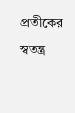প্রতীকের স্বতন্ত্র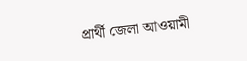প্রার্থী জেলা আওয়ামী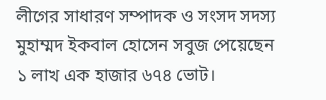লীগের সাধারণ সম্পাদক ও সংসদ সদস্য মুহাম্মদ ইকবাল হোসেন সবুজ পেয়েছেন ১ লাখ এক হাজার ৬৭৪ ভোট।